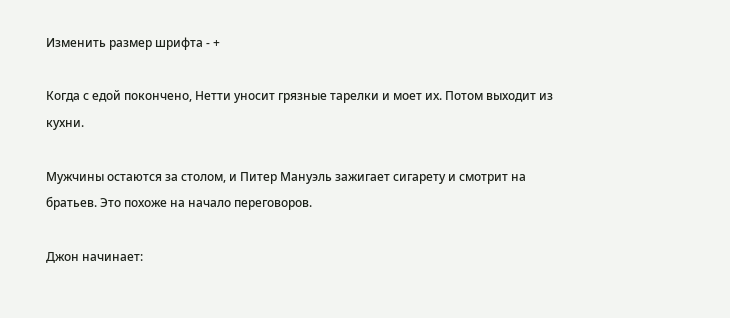Изменить размер шрифта - +

Когда с едой покончено, Нетти уносит грязные тарелки и моет их. Потом выходит из кухни.

Мужчины остаются за столом, и Питер Мануэль зажигает сигарету и смотрит на братьев. Это похоже на начало переговоров.

Джон начинает: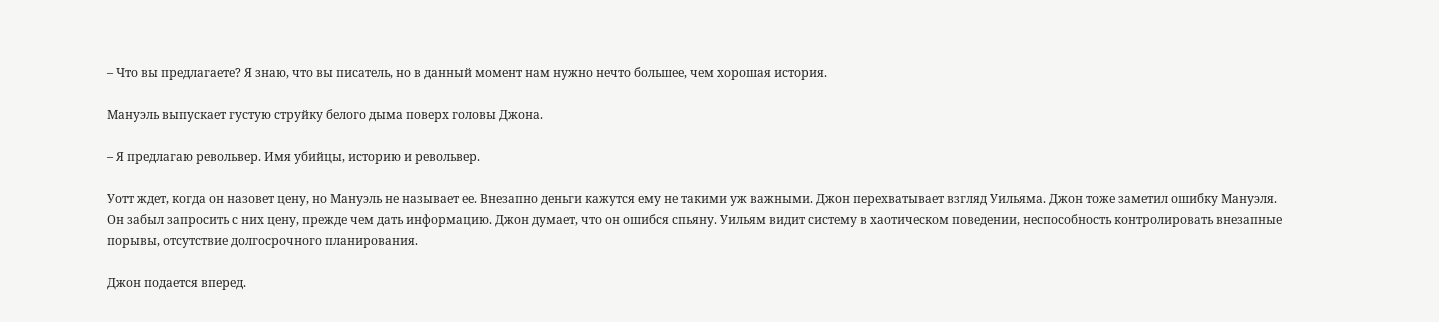– Что вы предлагаете? Я знаю, что вы писатель, но в данный момент нам нужно нечто большее, чем хорошая история.

Мануэль выпускает густую струйку белого дыма поверх головы Джона.

– Я предлагаю револьвер. Имя убийцы, историю и револьвер.

Уотт ждет, когда он назовет цену, но Мануэль не называет ее. Внезапно деньги кажутся ему не такими уж важными. Джон перехватывает взгляд Уильяма. Джон тоже заметил ошибку Мануэля. Он забыл запросить с них цену, прежде чем дать информацию. Джон думает, что он ошибся спьяну. Уильям видит систему в хаотическом поведении, неспособность контролировать внезапные порывы, отсутствие долгосрочного планирования.

Джон подается вперед.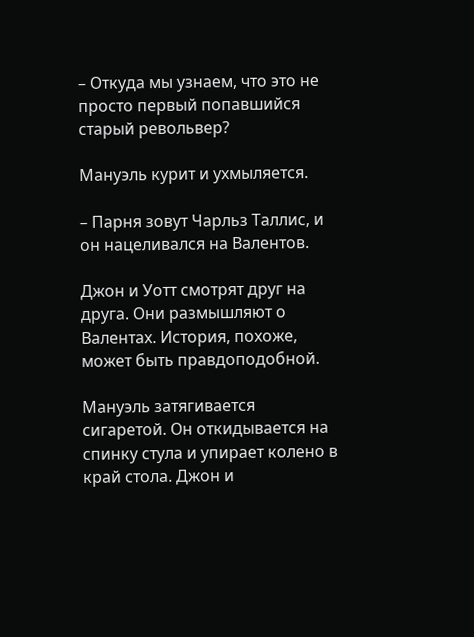– Откуда мы узнаем, что это не просто первый попавшийся старый револьвер?

Мануэль курит и ухмыляется.

– Парня зовут Чарльз Таллис, и он нацеливался на Валентов.

Джон и Уотт смотрят друг на друга. Они размышляют о Валентах. История, похоже, может быть правдоподобной.

Мануэль затягивается сигаретой. Он откидывается на спинку стула и упирает колено в край стола. Джон и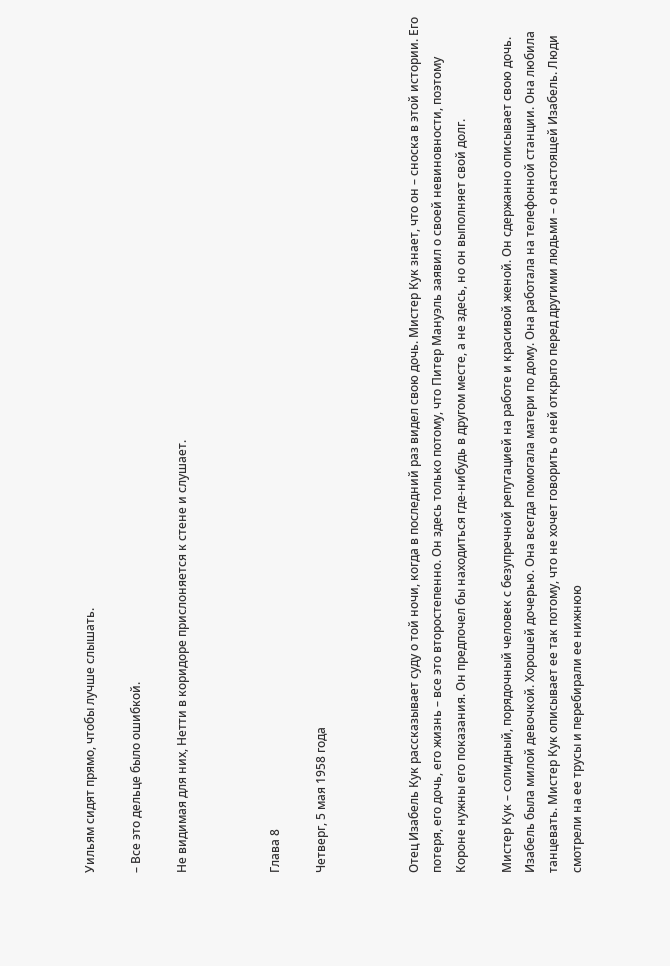Уильям сидят прямо, чтобы лучше слышать.

– Все это дельце было ошибкой.

Не видимая для них, Нетти в коридоре прислоняется к стене и слушает.



Глава 8

Четверг, 5 мая 1958 года



Отец Изабель Кук рассказывает суду о той ночи, когда в последний раз видел свою дочь. Мистер Кук знает, что он – сноска в этой истории. Его потеря, его дочь, его жизнь – все это второстепенно. Он здесь только потому, что Питер Мануэль заявил о своей невиновности, поэтому Короне нужны его показания. Он предпочел бы находиться где-нибудь в другом месте, а не здесь, но он выполняет свой долг.

Мистер Кук – солидный, порядочный человек с безупречной репутацией на работе и красивой женой. Он сдержанно описывает свою дочь. Изабель была милой девочкой. Хорошей дочерью. Она всегда помогала матери по дому. Она работала на телефонной станции. Она любила танцевать. Мистер Кук описывает ее так потому, что не хочет говорить о ней открыто перед другими людьми – о настоящей Изабель. Люди смотрели на ее трусы и перебирали ее нижнюю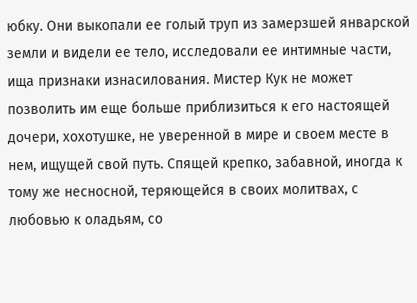юбку. Они выкопали ее голый труп из замерзшей январской земли и видели ее тело, исследовали ее интимные части, ища признаки изнасилования. Мистер Кук не может позволить им еще больше приблизиться к его настоящей дочери, хохотушке, не уверенной в мире и своем месте в нем, ищущей свой путь. Спящей крепко, забавной, иногда к тому же несносной, теряющейся в своих молитвах, с любовью к оладьям, со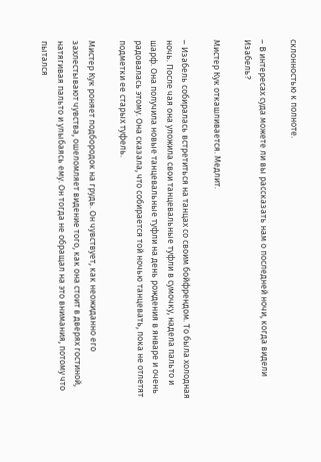склонностью к полноте.

– В интересах суда можете ли вы рассказать нам о последней ночи, когда видели Изабель?

Мистер Кук откашливается. Медлит.

– Изабель собиралась встретиться на танцах со своим бойфрендом. То была холодная ночь. После чая она уложила свои танцевальные туфли в сумочку, надела пальто и шарф. Она получила новые танцевальные туфли на день рождения в январе и очень радовалась этому. Она сказала, что собирается той ночью танцевать, пока не отлетят подметки ее старых туфель.

Мистер Кук роняет подбородок на грудь. Он чувствует, как неожиданно его захлестывают чувства, ошеломляет видение того, как она стоит в дверях гостиной, натягивая пальто и улыбаясь ему. Он тогда не обращал на это внимания, потому что пытался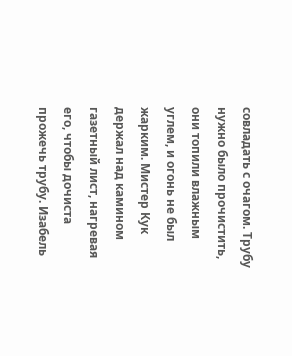совладать с очагом. Трубу нужно было прочистить, они топили влажным углем, и огонь не был жарким. Мистер Кук держал над камином газетный лист, нагревая его, чтобы дочиста прожечь трубу. Изабель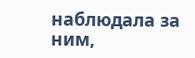наблюдала за ним,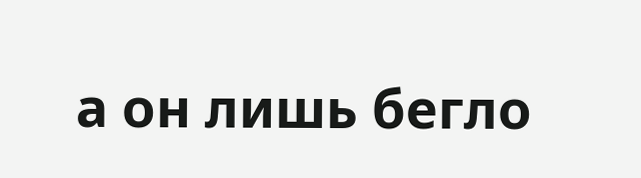а он лишь бегло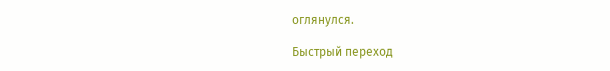оглянулся.

Быстрый переход